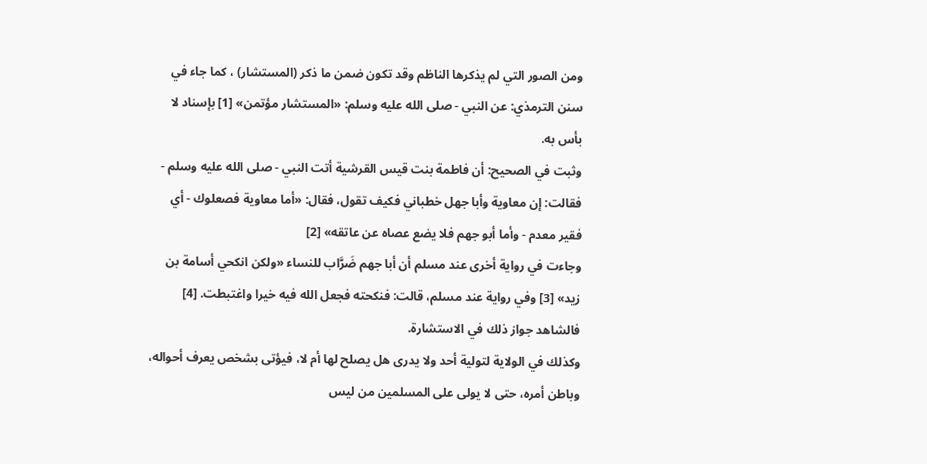ومن الصور التي لم يذكرها الناظم وقد تكون ضمن ما ذكر (المستشار) ، كما جاء في سنن الترمذي: عن النبي - صلى الله عليه وسلم: «المستشار مؤتمن» [1] بإسناد لا بأس به.
وثبت في الصحيح: أن فاطمة بنت قيس القرشية أتت النبي - صلى الله عليه وسلم - فقالت: إن معاوية وأبا جهل خطباني فكيف تقول، فقال: «أما معاوية فصعلوك - أي فقير معدم - وأما أبو جهم فلا يضع عصاه عن عاتقه» [2]
وجاءت في رواية أخرى عند مسلم أن أبا جهم ضَرَّاب للنساء «ولكن انكحي أسامة بن زيد» [3] وفي رواية عند مسلم، قالت: فنكحته فجعل الله فيه خيرا واغتبطت. [4] فالشاهد جواز ذلك في الاستشارة.
وكذلك في الولاية لتولية أحد ولا يدرى هل يصلح لها أم لا، فيؤتى بشخص يعرف أحواله، وباطن أمره، حتى لا يولى على المسلمين من ليس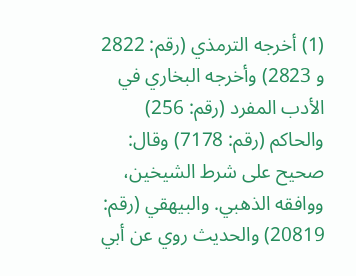(1) أخرجه الترمذي (رقم: 2822 و 2823) وأخرجه البخاري في الأدب المفرد (رقم: 256) والحاكم (رقم: 7178) وقال: صحيح على شرط الشيخين، ووافقه الذهبي. والبيهقي (رقم: 20819) والحديث روي عن أبي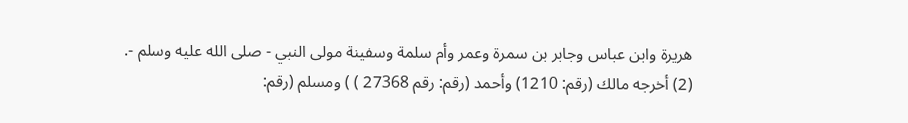هريرة وابن عباس وجابر بن سمرة وعمر وأم سلمة وسفينة مولى النبي - صلى الله عليه وسلم -.
(2) أخرجه مالك (رقم: 1210) وأحمد (رقم: رقم 27368 ) ) ومسلم (رقم: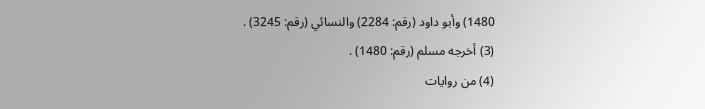1480) وأبو داود (رقم: 2284) والنسائي (رقم: 3245) .
(3) أخرجه مسلم (رقم: 1480) .
(4) من روايات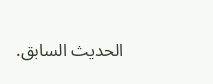الحديث السابق.